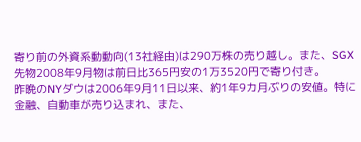寄り前の外資系動動向(13社経由)は290万株の売り越し。また、SGX先物2008年9月物は前日比365円安の1万3520円で寄り付き。
昨晩のNYダウは2006年9月11日以来、約1年9カ月ぶりの安値。特に金融、自動車が売り込まれ、また、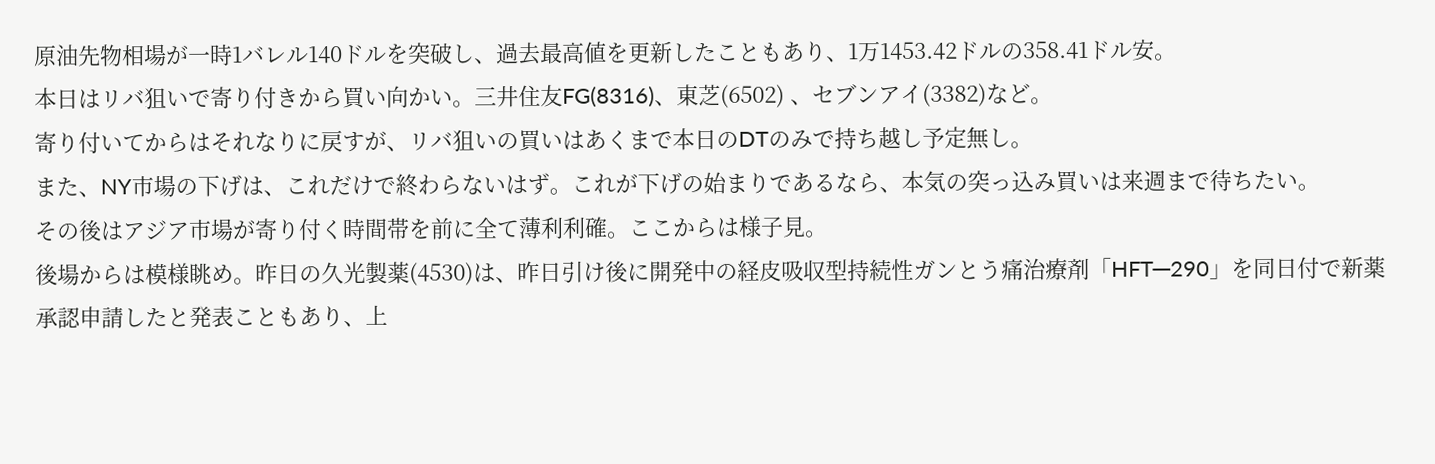原油先物相場が一時1バレル140ドルを突破し、過去最高値を更新したこともあり、1万1453.42ドルの358.41ドル安。
本日はリバ狙いで寄り付きから買い向かい。三井住友FG(8316)、東芝(6502) 、セブンアイ(3382)など。
寄り付いてからはそれなりに戻すが、リバ狙いの買いはあくまで本日のDTのみで持ち越し予定無し。
また、NY市場の下げは、これだけで終わらないはず。これが下げの始まりであるなら、本気の突っ込み買いは来週まで待ちたい。
その後はアジア市場が寄り付く時間帯を前に全て薄利利確。ここからは様子見。
後場からは模様眺め。昨日の久光製薬(4530)は、昨日引け後に開発中の経皮吸収型持続性ガンとう痛治療剤「HFT─290」を同日付で新薬承認申請したと発表こともあり、上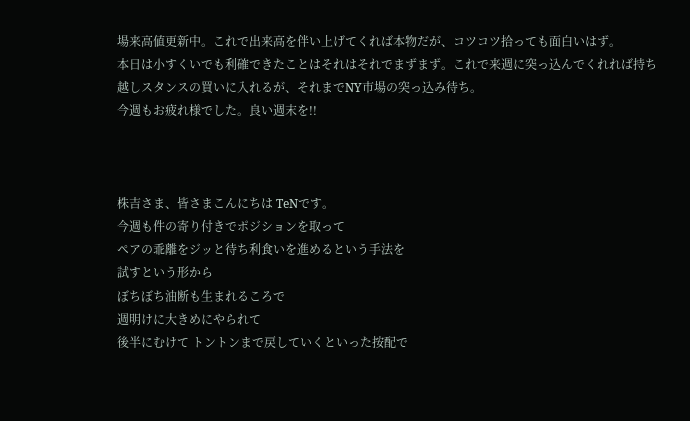場来高値更新中。これで出来高を伴い上げてくれば本物だが、コツコツ拾っても面白いはず。
本日は小すくいでも利確できたことはそれはそれでまずまず。これで来週に突っ込んでくれれば持ち越しスタンスの買いに入れるが、それまでNY市場の突っ込み待ち。
今週もお疲れ様でした。良い週末を!!



株吉さま、皆さまこんにちは TeNです。
今週も件の寄り付きでポジションを取って
ペアの乖離をジッと待ち利食いを進めるという手法を
試すという形から
ぼちぼち油断も生まれるころで
週明けに大きめにやられて
後半にむけて トントンまで戻していくといった按配で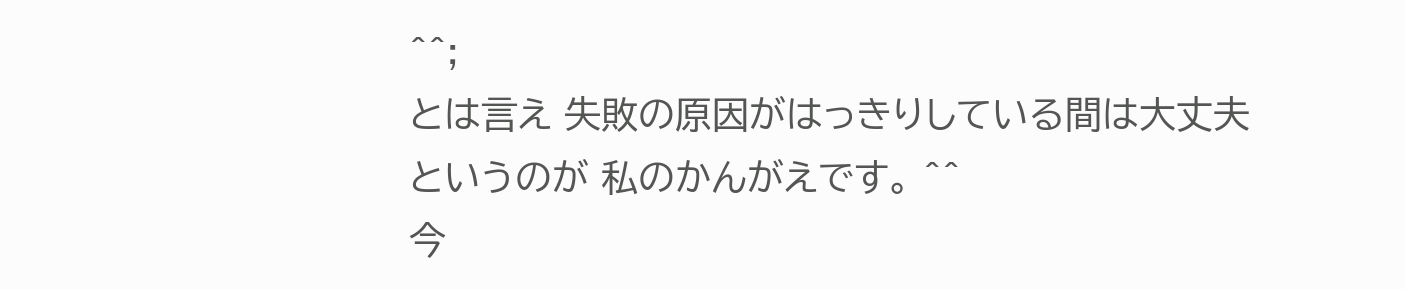^^;
とは言え 失敗の原因がはっきりしている間は大丈夫
というのが 私のかんがえです。 ^^
今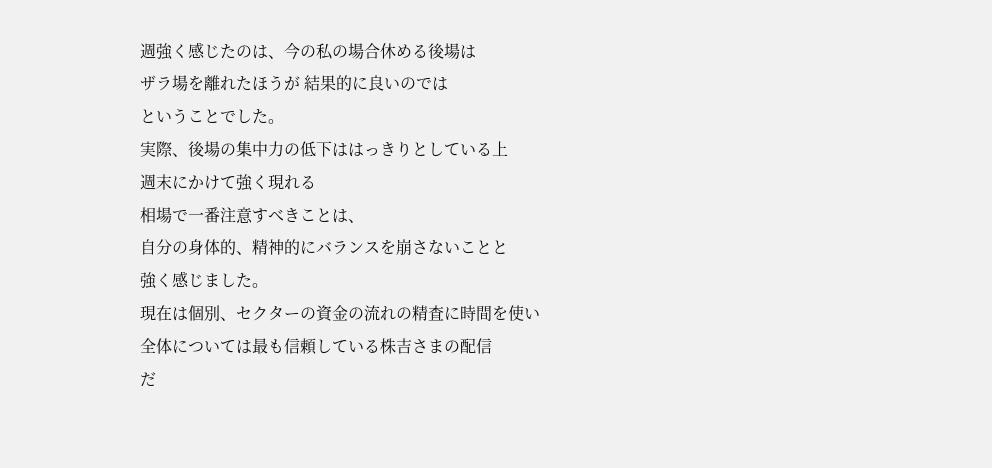週強く感じたのは、今の私の場合休める後場は
ザラ場を離れたほうが 結果的に良いのでは
ということでした。
実際、後場の集中力の低下ははっきりとしている上
週末にかけて強く現れる
相場で一番注意すべきことは、
自分の身体的、精神的にバランスを崩さないことと
強く感じました。
現在は個別、セクターの資金の流れの精査に時間を使い
全体については最も信頼している株吉さまの配信
だ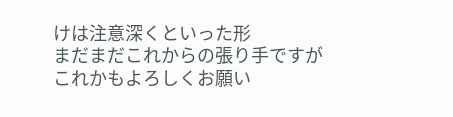けは注意深くといった形
まだまだこれからの張り手ですが
これかもよろしくお願い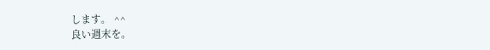します。 ^^
良い週末を。